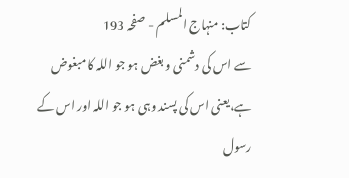کتاب: منہاج المسلم - صفحہ 193
سے اس کی دشمنی و بغض ہو جو اللہ کا مبغوض ہے،یعنی اس کی پسند وہی ہو جو اللہ اور اس کے رسول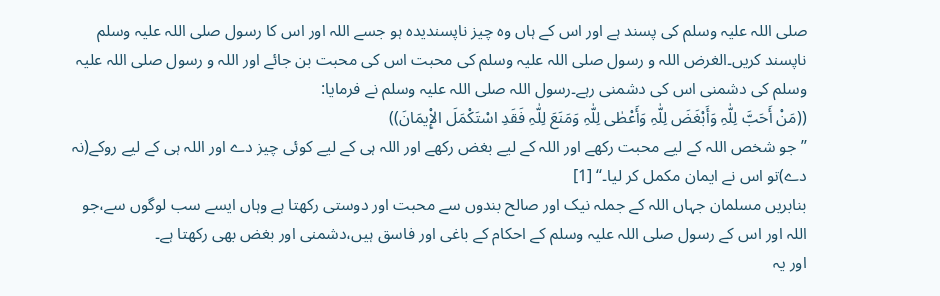صلی اللہ علیہ وسلم کی پسند ہے اور اس کے ہاں وہ چیز ناپسندیدہ ہو جسے اللہ اور اس کا رسول صلی اللہ علیہ وسلم ناپسند کریں۔الغرض اللہ و رسول صلی اللہ علیہ وسلم کی محبت اس کی محبت بن جائے اور اللہ و رسول صلی اللہ علیہ وسلم کی دشمنی اس کی دشمنی رہے۔رسول اللہ صلی اللہ علیہ وسلم نے فرمایا:
((مَنْ أَحَبَّ لِلّٰہِ وَأَبْغَضَ لِلّٰہِ وَأَعْطٰی لِلّٰہِ وَمَنَعَ لِلّٰہِ فَقَدِ اسْتَکْمَلَ الإِْیمَانَ))
’’جو شخص اللہ کے لیے محبت رکھے اور اللہ کے لیے بغض رکھے اور اللہ ہی کے لیے کوئی چیز دے اور اللہ ہی کے لیے روکے(نہ دے)تو اس نے ایمان مکمل کر لیا۔‘‘ [1]
بنابریں مسلمان جہاں اللہ کے جملہ نیک اور صالح بندوں سے محبت اور دوستی رکھتا ہے وہاں ایسے سب لوگوں سے،جو اللہ اور اس کے رسول صلی اللہ علیہ وسلم کے احکام کے باغی اور فاسق ہیں،دشمنی اور بغض بھی رکھتا ہے۔
اور یہ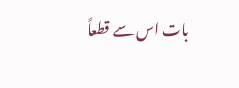بات اس سے قطعاً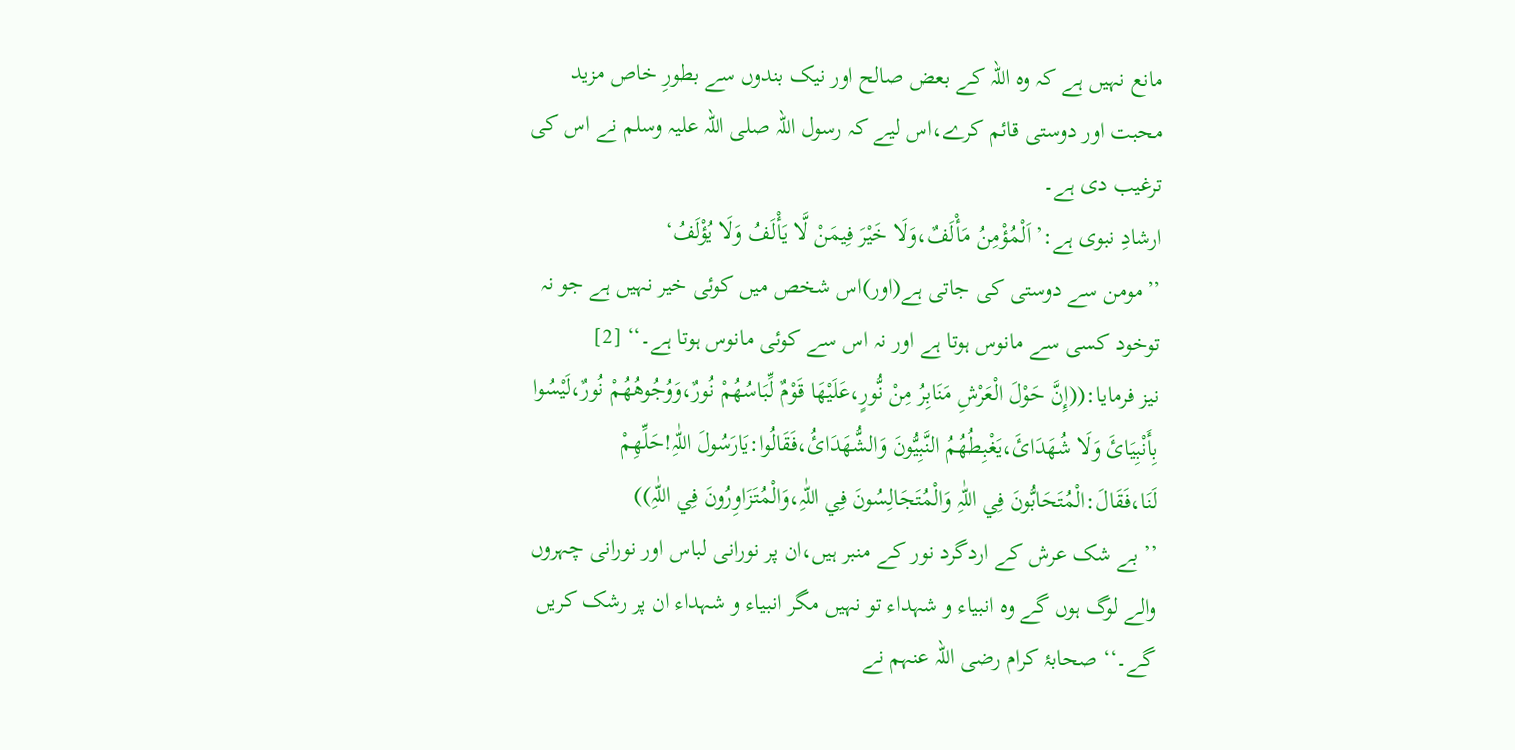مانع نہیں ہے کہ وہ اللہ کے بعض صالح اور نیک بندوں سے بطورِ خاص مزید محبت اور دوستی قائم کرے،اس لیے کہ رسول اللہ صلی اللہ علیہ وسلم نے اس کی ترغیب دی ہے۔
ارشادِ نبوی ہے:’اَلْمُؤْمِنُ مَأْلَفٌ،وَلَا خَیْرَ فِیمَنْ لَّا یَأْلَفُ وَلَا یُؤْلَفُ‘
’’مومن سے دوستی کی جاتی ہے(اور)اس شخص میں کوئی خیر نہیں ہے جو نہ توخود کسی سے مانوس ہوتا ہے اور نہ اس سے کوئی مانوس ہوتا ہے۔‘‘ [2]
نیز فرمایا:((إِنَّ حَوْلَ الْعَرْشِ مَنَابِرُ مِنْ نُّورٍ،عَلَیْھَا قَوْمٌ لِّبَاسُھُمْ نُورٌ،وَوُجُوھُھُمْ نُورٌ،لَیْسُوا بِأَنْبِیَائَ وَلَا شُھَدَائَ،یَغْبِطُھُمُ النَّبِیُّونَ وَالشُّھَدَائُ،فَقَالُوا:یَارَسُولَ اللّٰہِ!حَلِّھِمْ لَنَا،فَقَالَ:الْمُتَحَابُّونَ فِي اللّٰہِ وَالْمُتَجَالِسُونَ فِي اللّٰہِ،وَالْمُتَزَاوِرُونَ فِي اللّٰہِ))
’’بے شک عرش کے اردگرد نور کے منبر ہیں،ان پر نورانی لباس اور نورانی چہروں والے لوگ ہوں گے وہ انبیاء و شہداء تو نہیں مگر انبیاء و شہداء ان پر رشک کریں گے۔‘‘ صحابۂ کرام رضی اللہ عنہم نے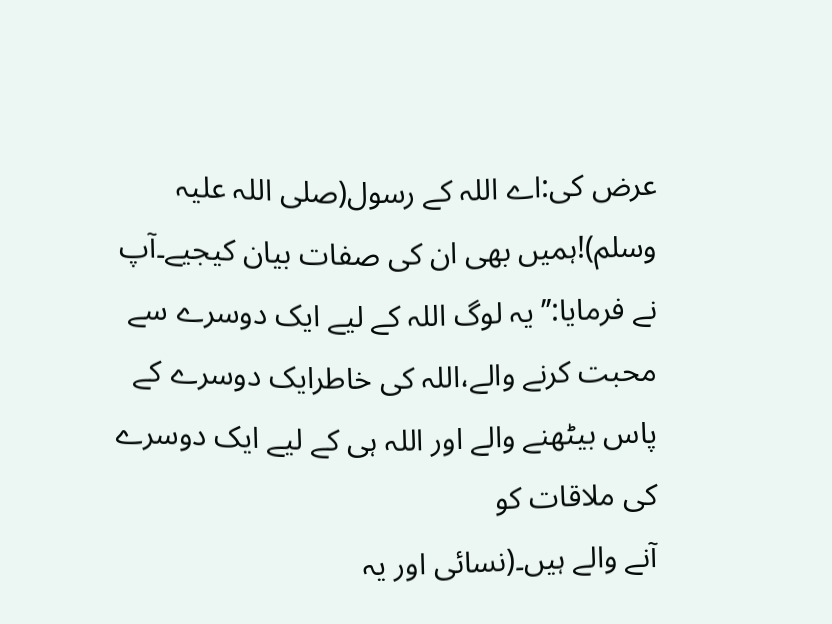عرض کی:اے اللہ کے رسول(صلی اللہ علیہ وسلم)!ہمیں بھی ان کی صفات بیان کیجیے۔آپ نے فرمایا:’’یہ لوگ اللہ کے لیے ایک دوسرے سے محبت کرنے والے،اللہ کی خاطرایک دوسرے کے پاس بیٹھنے والے اور اللہ ہی کے لیے ایک دوسرے کی ملاقات کو
آنے والے ہیں۔(نسائی اور یہ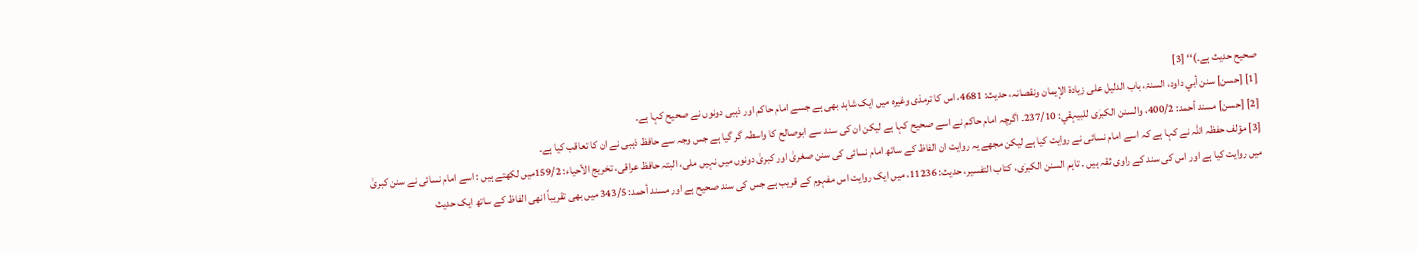صحیح حدیث ہے۔)‘‘ [3]
[1] [حسن] سنن أبي داود، السنۃ، باب الدلیل علی زیادۃ الإیمان ونقصانہ، حدیث: 4681، اس کا ترمذی وغیرہ میں ایک شاہد بھی ہے جسے امام حاکم اور ذہبی دونوں نے صحیح کہا ہے۔
[2] [حسن] مسند أحمد: 400/2، والسنن الکبرٰی للبیہقي: 237/10۔ اگرچہ امام حاکم نے اسے صحیح کہا ہے لیکن ان کی سند سے ابوصالح کا واسطہ گر گیا ہے جس وجہ سے حافظ ذہبی نے ان کا تعاقب کیا ہے۔
[3] مؤلف حفظہ اللہ نے کہا ہے کہ اسے امام نسائی نے روایت کیا ہے لیکن مجھے یہ روایت ان الفاظ کے ساتھ امام نسائی کی سنن صغریٰ اور کبریٰ دونوں میں نہیں ملی، البتہ حافظ عراقی، تخریج الأحیاء: 159/2میں لکھتے ہیں : اسے امام نسائی نے سنن کبریٰ میں روایت کیا ہے اور اس کی سند کے راوی ثقہ ہیں ۔ تاہم السنن الکبرٰی، کتاب التفسیر، حدیث: 11236، میں ایک روایت اس مفہوم کے قریب ہے جس کی سند صحیح ہے اور مسند أحمد: 343/5 میں بھی تقریباً انھی الفاظ کے ساتھ ایک حدیث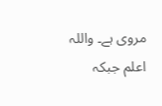مروی ہے۔ واللہ اعلم جبکہ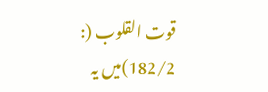قوت القلوب (: 182/2)میں یہ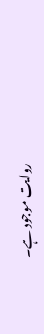روایت موجود ہے۔